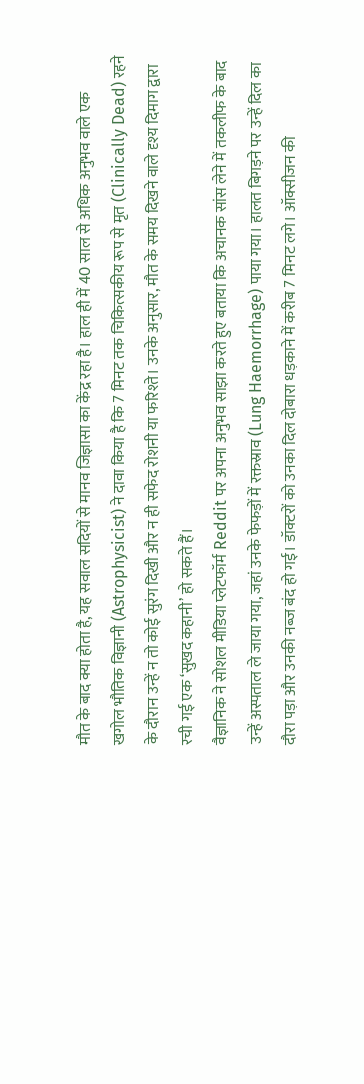मौत के बाद क्या होता है, यह सवाल सदियों से मानव जिज्ञासा का केंद्र रहा है। हाल ही में 40 साल से अधिक अनुभव वाले एक खगोल भौतिक विज्ञानी (Astrophysicist) ने दावा किया है कि 7 मिनट तक चिकित्सकीय रूप से मृत (Clinically Dead) रहने के दौरान उन्हें न तो कोई सुरंग दिखी और न ही सफेद रोशनी या फरिश्ते। उनके अनुसार, मौत के समय दिखने वाले दृश्य दिमाग द्वारा रची गई एक ‘सुखद कहानी’ हो सकते हैं।
वैज्ञानिक ने सोशल मीडिया प्लेटफॉर्म Reddit पर अपना अनुभव साझा करते हुए बताया कि अचानक सांस लेने में तकलीफ के बाद उन्हें अस्पताल ले जाया गया, जहां उनके फेफड़ों में रक्तस्राव (Lung Haemorrhage) पाया गया। हालत बिगड़ने पर उन्हें दिल का दौरा पड़ा और उनकी नब्ज बंद हो गई। डॉक्टरों को उनका दिल दोबारा धड़काने में करीब 7 मिनट लगे। ऑक्सीजन की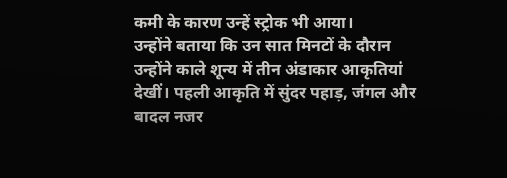कमी के कारण उन्हें स्ट्रोक भी आया।
उन्होंने बताया कि उन सात मिनटों के दौरान उन्होंने काले शून्य में तीन अंडाकार आकृतियां देखीं। पहली आकृति में सुंदर पहाड़, जंगल और बादल नजर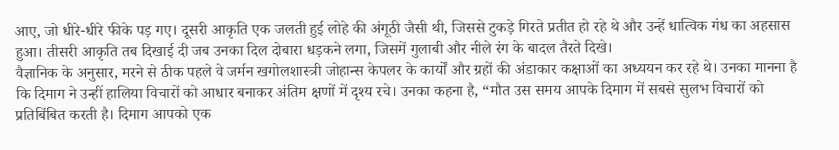आए, जो धीरे-धीरे फीके पड़ गए। दूसरी आकृति एक जलती हुई लोहे की अंगूठी जैसी थी, जिससे टुकड़े गिरते प्रतीत हो रहे थे और उन्हें धात्विक गंध का अहसास हुआ। तीसरी आकृति तब दिखाई दी जब उनका दिल दोबारा धड़कने लगा, जिसमें गुलाबी और नीले रंग के बादल तैरते दिखे।
वैज्ञानिक के अनुसार, मरने से ठीक पहले वे जर्मन खगोलशास्त्री जोहान्स केपलर के कार्यों और ग्रहों की अंडाकार कक्षाओं का अध्ययन कर रहे थे। उनका मानना है कि दिमाग ने उन्हीं हालिया विचारों को आधार बनाकर अंतिम क्षणों में दृश्य रचे। उनका कहना है, “मौत उस समय आपके दिमाग में सबसे सुलभ विचारों को प्रतिबिंबित करती है। दिमाग आपको एक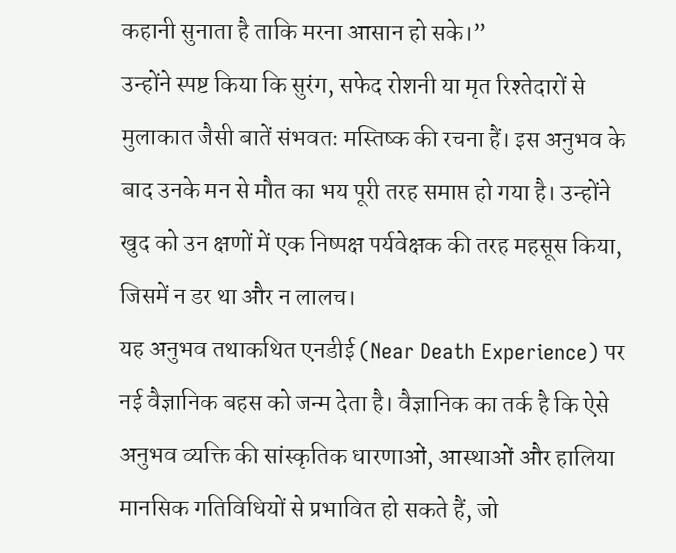कहानी सुनाता है ताकि मरना आसान हो सके।”
उन्होंने स्पष्ट किया कि सुरंग, सफेद रोशनी या मृत रिश्तेदारों से मुलाकात जैसी बातें संभवतः मस्तिष्क की रचना हैं। इस अनुभव के बाद उनके मन से मौत का भय पूरी तरह समाप्त हो गया है। उन्होंने खुद को उन क्षणों में एक निष्पक्ष पर्यवेक्षक की तरह महसूस किया, जिसमें न डर था और न लालच।
यह अनुभव तथाकथित एनडीई (Near Death Experience) पर नई वैज्ञानिक बहस को जन्म देता है। वैज्ञानिक का तर्क है कि ऐसे अनुभव व्यक्ति की सांस्कृतिक धारणाओं, आस्थाओं और हालिया मानसिक गतिविधियों से प्रभावित हो सकते हैं, जो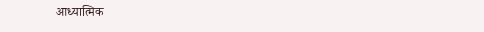आध्यात्मिक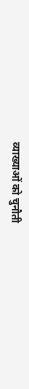व्याख्याओं को चुनौती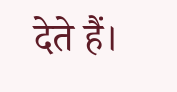देते हैं।